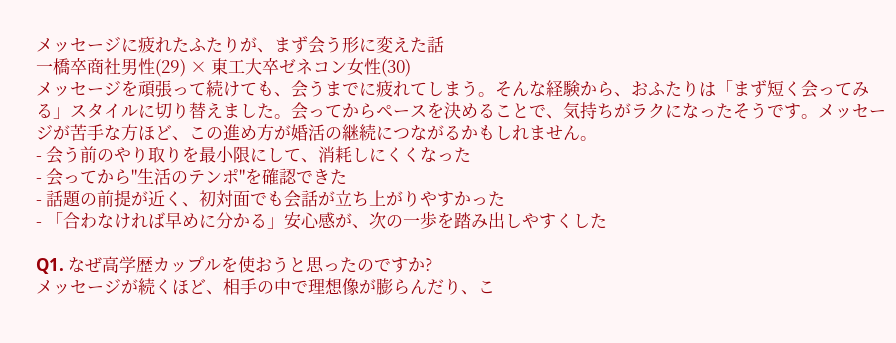メッセージに疲れたふたりが、まず会う形に変えた話
一橋卒商社男性(29) × 東工大卒ゼネコン女性(30)
メッセージを頑張って続けても、会うまでに疲れてしまう。そんな経験から、おふたりは「まず短く会ってみる」スタイルに切り替えました。会ってからペースを決めることで、気持ちがラクになったそうです。メッセージが苦手な方ほど、この進め方が婚活の継続につながるかもしれません。
- 会う前のやり取りを最小限にして、消耗しにくくなった
- 会ってから"生活のテンポ"を確認できた
- 話題の前提が近く、初対面でも会話が立ち上がりやすかった
- 「合わなければ早めに分かる」安心感が、次の一歩を踏み出しやすくした

Q1. なぜ高学歴カップルを使おうと思ったのですか?
メッセージが続くほど、相手の中で理想像が膨らんだり、こ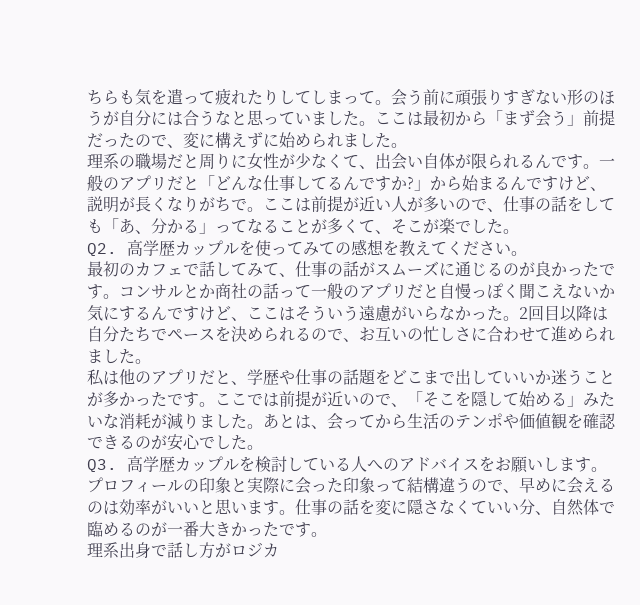ちらも気を遣って疲れたりしてしまって。会う前に頑張りすぎない形のほうが自分には合うなと思っていました。ここは最初から「まず会う」前提だったので、変に構えずに始められました。
理系の職場だと周りに女性が少なくて、出会い自体が限られるんです。一般のアプリだと「どんな仕事してるんですか?」から始まるんですけど、説明が長くなりがちで。ここは前提が近い人が多いので、仕事の話をしても「あ、分かる」ってなることが多くて、そこが楽でした。
Q2. 高学歴カップルを使ってみての感想を教えてください。
最初のカフェで話してみて、仕事の話がスムーズに通じるのが良かったです。コンサルとか商社の話って一般のアプリだと自慢っぽく聞こえないか気にするんですけど、ここはそういう遠慮がいらなかった。2回目以降は自分たちでペースを決められるので、お互いの忙しさに合わせて進められました。
私は他のアプリだと、学歴や仕事の話題をどこまで出していいか迷うことが多かったです。ここでは前提が近いので、「そこを隠して始める」みたいな消耗が減りました。あとは、会ってから生活のテンポや価値観を確認できるのが安心でした。
Q3. 高学歴カップルを検討している人へのアドバイスをお願いします。
プロフィールの印象と実際に会った印象って結構違うので、早めに会えるのは効率がいいと思います。仕事の話を変に隠さなくていい分、自然体で臨めるのが一番大きかったです。
理系出身で話し方がロジカ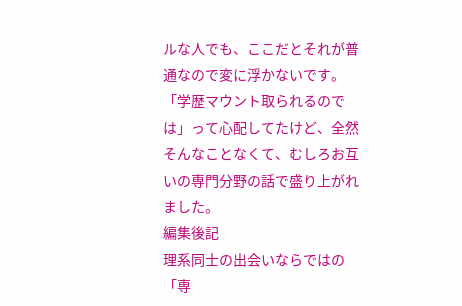ルな人でも、ここだとそれが普通なので変に浮かないです。「学歴マウント取られるのでは」って心配してたけど、全然そんなことなくて、むしろお互いの専門分野の話で盛り上がれました。
編集後記
理系同士の出会いならではの「専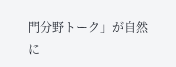門分野トーク」が自然に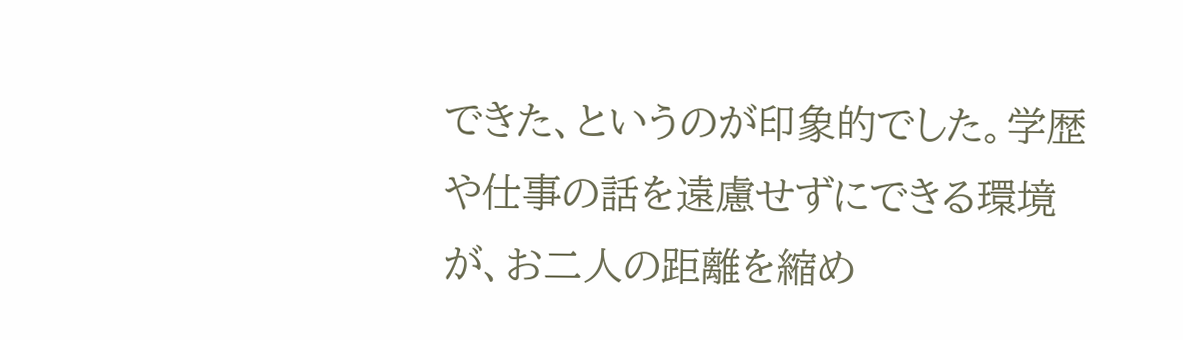できた、というのが印象的でした。学歴や仕事の話を遠慮せずにできる環境が、お二人の距離を縮め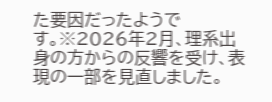た要因だったようです。※2026年2月、理系出身の方からの反響を受け、表現の一部を見直しました。